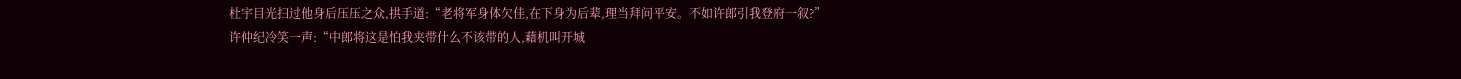杜宇目光扫过他身后压压之众,拱手道:“老将军身体欠佳,在下身为后辈,理当拜问平安。不如许郎引我登府一叙?”
许仲纪冷笑一声:“中郎将这是怕我夹带什么不该带的人,藉机叫开城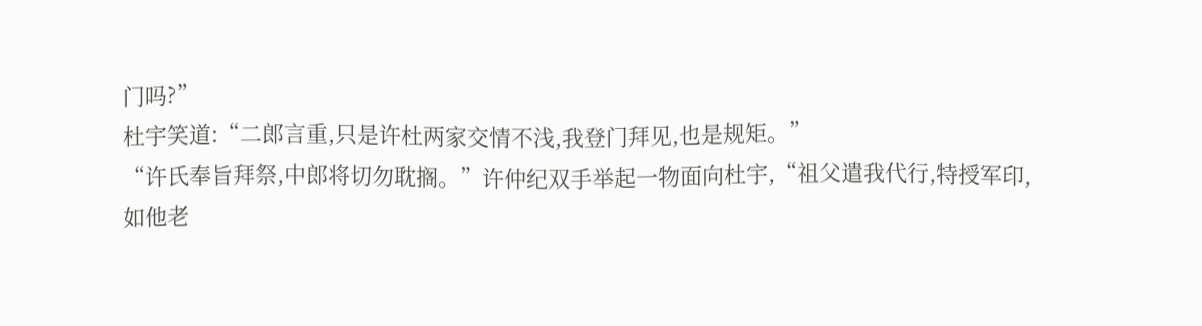门吗?”
杜宇笑道:“二郎言重,只是许杜两家交情不浅,我登门拜见,也是规矩。”
“许氏奉旨拜祭,中郎将切勿耽搁。”许仲纪双手举起一物面向杜宇,“祖父遣我代行,特授军印,如他老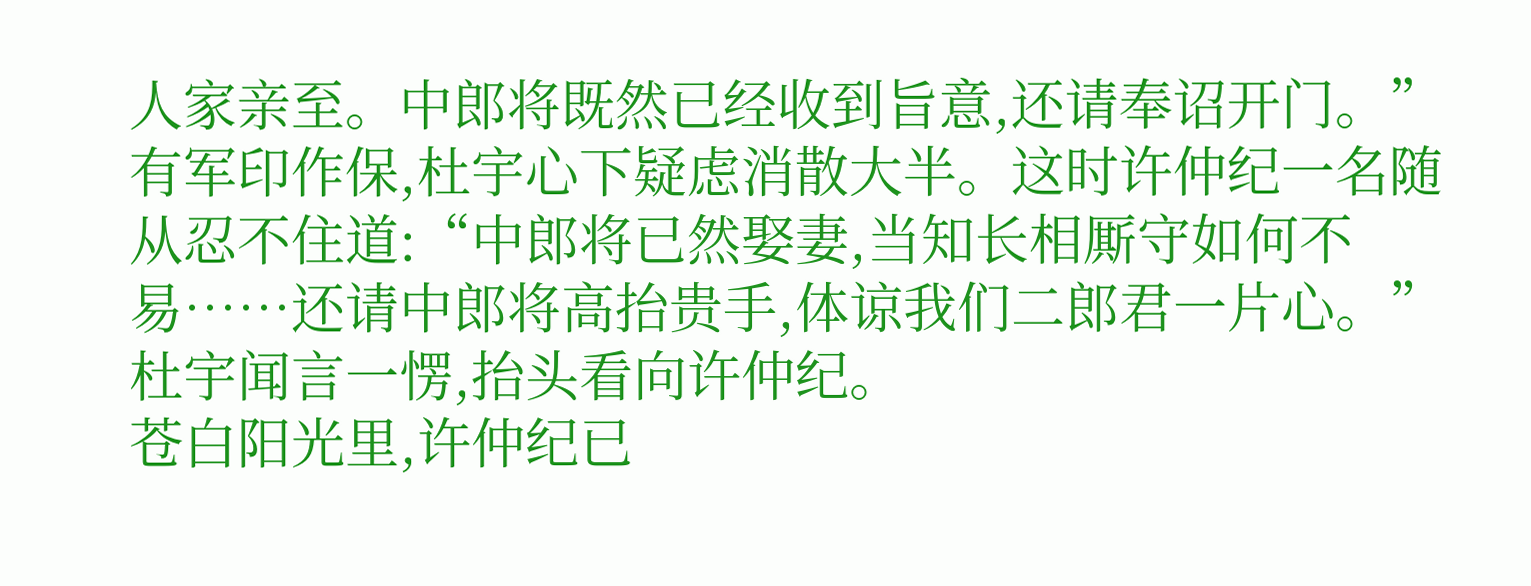人家亲至。中郎将既然已经收到旨意,还请奉诏开门。”
有军印作保,杜宇心下疑虑消散大半。这时许仲纪一名随从忍不住道:“中郎将已然娶妻,当知长相厮守如何不易……还请中郎将高抬贵手,体谅我们二郎君一片心。”
杜宇闻言一愣,抬头看向许仲纪。
苍白阳光里,许仲纪已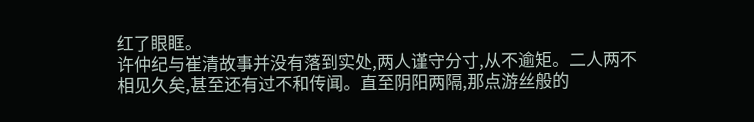红了眼眶。
许仲纪与崔清故事并没有落到实处,两人谨守分寸,从不逾矩。二人两不相见久矣,甚至还有过不和传闻。直至阴阳两隔,那点游丝般的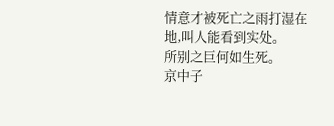情意才被死亡之雨打湿在地,叫人能看到实处。
所别之巨何如生死。
京中子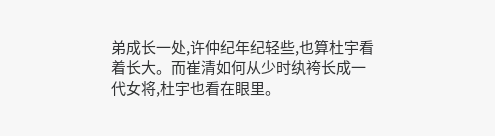弟成长一处,许仲纪年纪轻些,也算杜宇看着长大。而崔清如何从少时纨袴长成一代女将,杜宇也看在眼里。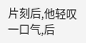片刻后,他轻叹一口气,后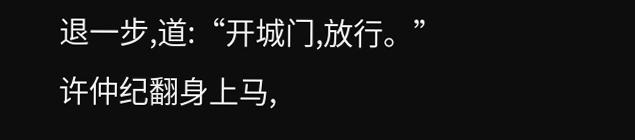退一步,道:“开城门,放行。”
许仲纪翻身上马,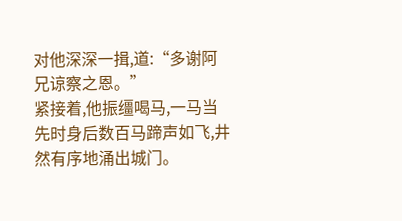对他深深一揖,道:“多谢阿兄谅察之恩。”
紧接着,他振缰喝马,一马当先时身后数百马蹄声如飞,井然有序地涌出城门。